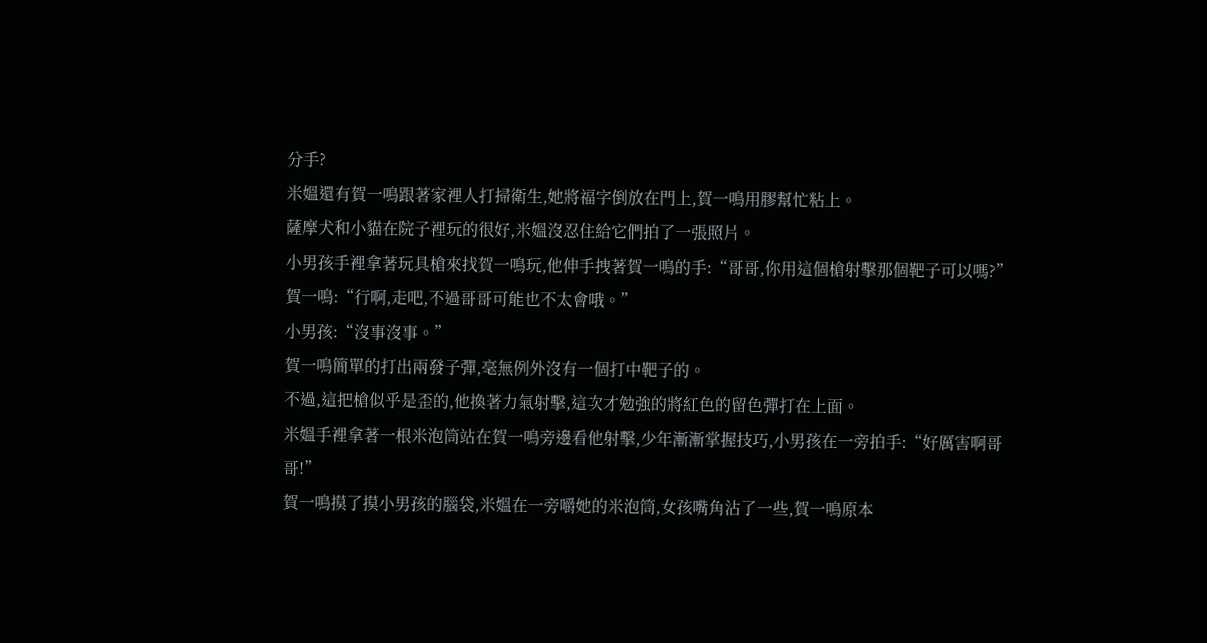分手?
米媼還有賀一鳴跟著家裡人打掃衛生,她將福字倒放在門上,賀一鳴用膠幫忙粘上。
薩摩犬和小貓在院子裡玩的很好,米媼沒忍住給它們拍了一張照片。
小男孩手裡拿著玩具槍來找賀一鳴玩,他伸手拽著賀一鳴的手:“哥哥,你用這個槍射擊那個靶子可以嗎?”
賀一鳴:“行啊,走吧,不過哥哥可能也不太會哦。”
小男孩:“沒事沒事。”
賀一鳴簡單的打出兩發子彈,毫無例外沒有一個打中靶子的。
不過,這把槍似乎是歪的,他換著力氣射擊,這次才勉強的將紅色的留色彈打在上面。
米媼手裡拿著一根米泡筒站在賀一鳴旁邊看他射擊,少年漸漸掌握技巧,小男孩在一旁拍手:“好厲害啊哥哥!”
賀一鳴摸了摸小男孩的腦袋,米媼在一旁嚼她的米泡筒,女孩嘴角沾了一些,賀一鳴原本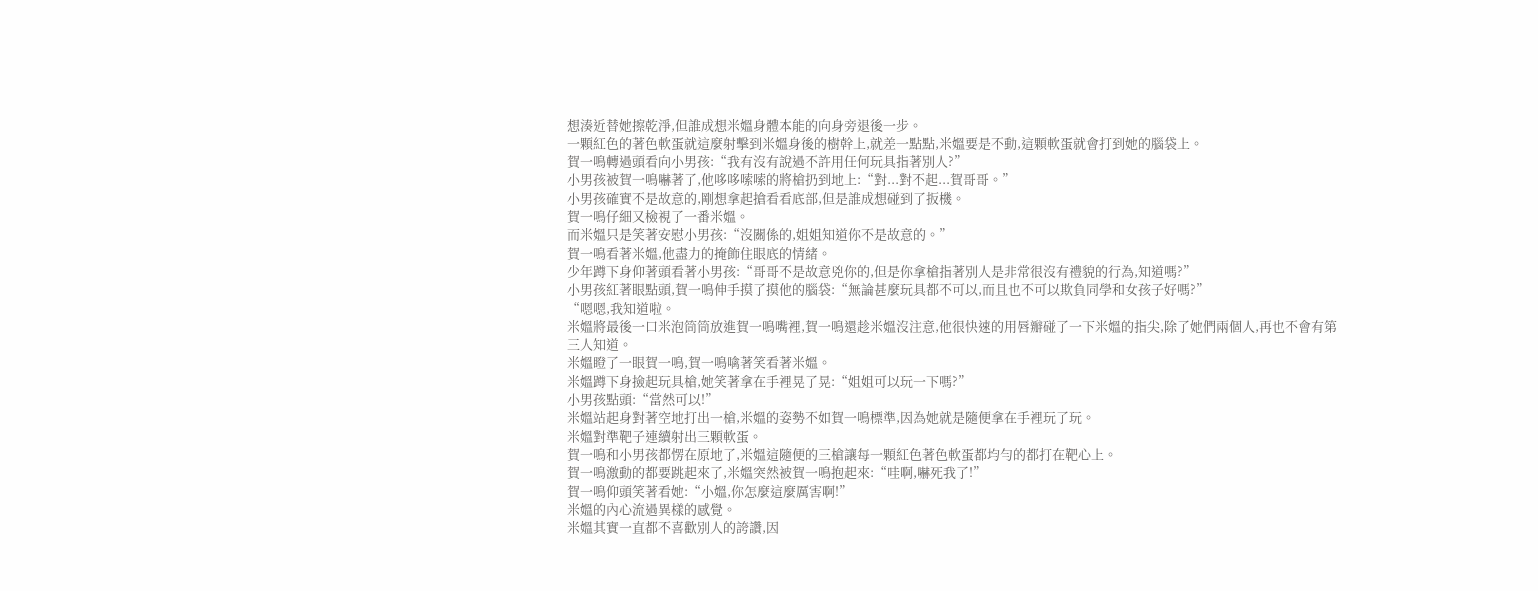想湊近替她擦乾淨,但誰成想米媼身體本能的向身旁退後一步。
一顆紅色的著色軟蛋就這麼射擊到米媼身後的樹幹上,就差一點點,米媼要是不動,這顆軟蛋就會打到她的腦袋上。
賀一鳴轉過頭看向小男孩:“我有沒有說過不許用任何玩具指著別人?”
小男孩被賀一鳴嚇著了,他哆哆嗦嗦的將槍扔到地上:“對...對不起...賀哥哥。”
小男孩確實不是故意的,剛想拿起搶看看底部,但是誰成想碰到了扳機。
賀一鳴仔細又檢視了一番米媼。
而米媼只是笑著安慰小男孩:“沒關係的,姐姐知道你不是故意的。”
賀一鳴看著米媼,他盡力的掩飾住眼底的情緒。
少年蹲下身仰著頭看著小男孩:“哥哥不是故意兇你的,但是你拿槍指著別人是非常很沒有禮貌的行為,知道嗎?”
小男孩紅著眼點頭,賀一鳴伸手摸了摸他的腦袋:“無論甚麼玩具都不可以,而且也不可以欺負同學和女孩子好嗎?”
“嗯嗯,我知道啦。
米媼將最後一口米泡筒筒放進賀一鳴嘴裡,賀一鳴還趁米媼沒注意,他很快速的用唇瓣碰了一下米媼的指尖,除了她們兩個人,再也不會有第三人知道。
米媼瞪了一眼賀一鳴,賀一鳴噙著笑看著米媼。
米媼蹲下身撿起玩具槍,她笑著拿在手裡晃了晃:“姐姐可以玩一下嗎?”
小男孩點頭:“當然可以!”
米媼站起身對著空地打出一槍,米媼的姿勢不如賀一鳴標準,因為她就是隨便拿在手裡玩了玩。
米媼對準靶子連續射出三顆軟蛋。
賀一鳴和小男孩都愣在原地了,米媼這隨便的三槍讓每一顆紅色著色軟蛋都均勻的都打在靶心上。
賀一鳴激動的都要跳起來了,米媼突然被賀一鳴抱起來:“哇啊,嚇死我了!”
賀一鳴仰頭笑著看她:“小媼,你怎麼這麼厲害啊!”
米媼的內心流過異樣的感覺。
米媼其實一直都不喜歡別人的誇讚,因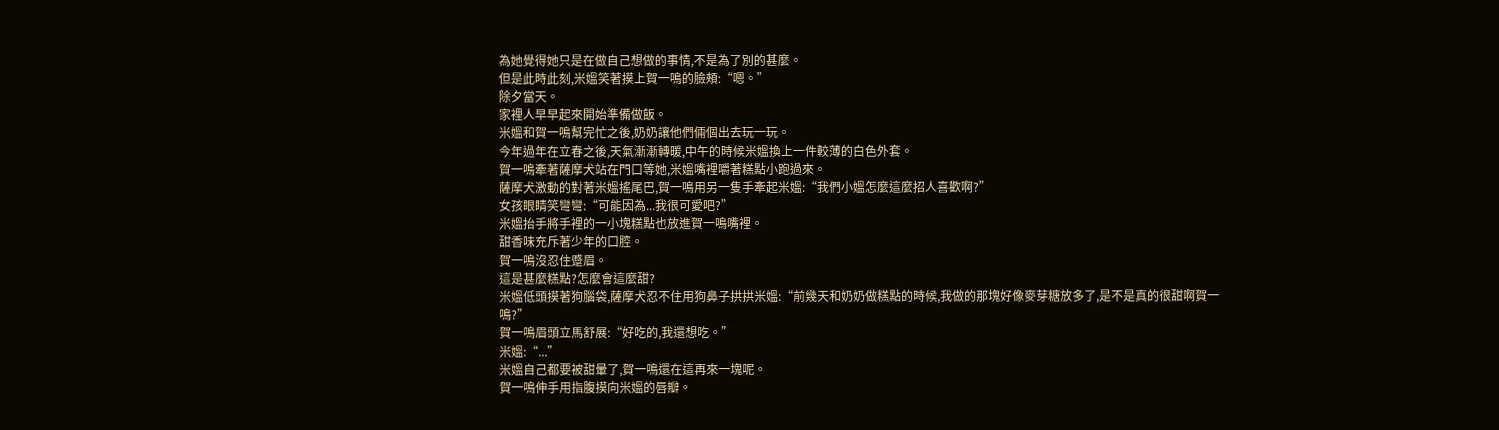為她覺得她只是在做自己想做的事情,不是為了別的甚麼。
但是此時此刻,米媼笑著摸上賀一鳴的臉頰:“嗯。”
除夕當天。
家裡人早早起來開始準備做飯。
米媼和賀一鳴幫完忙之後,奶奶讓他們倆個出去玩一玩。
今年過年在立春之後,天氣漸漸轉暖,中午的時候米媼換上一件較薄的白色外套。
賀一鳴牽著薩摩犬站在門口等她,米媼嘴裡嚼著糕點小跑過來。
薩摩犬激動的對著米媼搖尾巴,賀一鳴用另一隻手牽起米媼:“我們小媼怎麼這麼招人喜歡啊?”
女孩眼睛笑彎彎:“可能因為...我很可愛吧?”
米媼抬手將手裡的一小塊糕點也放進賀一鳴嘴裡。
甜香味充斥著少年的口腔。
賀一鳴沒忍住蹙眉。
這是甚麼糕點?怎麼會這麼甜?
米媼低頭摸著狗腦袋,薩摩犬忍不住用狗鼻子拱拱米媼:“前幾天和奶奶做糕點的時候,我做的那塊好像麥芽糖放多了,是不是真的很甜啊賀一鳴?”
賀一鳴眉頭立馬舒展:“好吃的,我還想吃。”
米媼:“...”
米媼自己都要被甜暈了,賀一鳴還在這再來一塊呢。
賀一鳴伸手用指腹摸向米媼的唇瓣。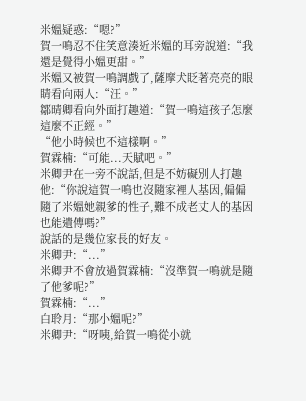米媼疑惑:“嗯?”
賀一鳴忍不住笑意湊近米媼的耳旁說道:“我還是覺得小媼更甜。”
米媼又被賀一鳴調戲了,薩摩犬眨著亮亮的眼睛看向兩人:“汪。”
鄒晴卿看向外面打趣道:“賀一鳴這孩子怎麼這麼不正經。”
“他小時候也不這樣啊。”
賀霖楠:“可能...天賦吧。”
米卿尹在一旁不說話,但是不妨礙別人打趣他:“你說這賀一鳴也沒隨家裡人基因,偏偏隨了米媼她親爹的性子,難不成老丈人的基因也能遺傳嗎?”
說話的是幾位家長的好友。
米卿尹:“...”
米卿尹不會放過賀霖楠:“沒準賀一鳴就是隨了他爹呢?”
賀霖楠:“...”
白聆月:“那小媼呢?”
米卿尹:“呀咦,給賀一鳴從小就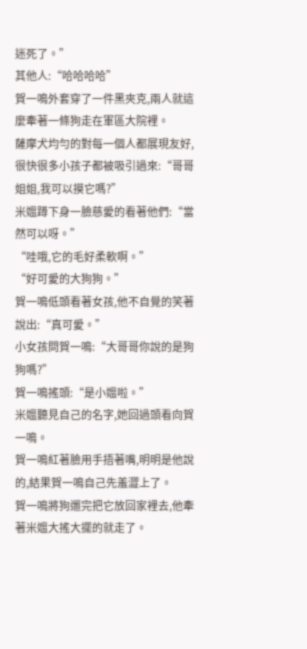迷死了。”
其他人:“哈哈哈哈”
賀一鳴外套穿了一件黑夾克,兩人就這麼牽著一條狗走在軍區大院裡。
薩摩犬均勻的對每一個人都展現友好,很快很多小孩子都被吸引過來:“哥哥姐姐,我可以摸它嗎?”
米媼蹲下身一臉慈愛的看著他們:“當然可以呀。”
“哇哦,它的毛好柔軟啊。”
“好可愛的大狗狗。”
賀一鳴低頭看著女孩,他不自覺的笑著說出:“真可愛。”
小女孩問賀一鳴:“大哥哥你說的是狗狗嗎?”
賀一鳴搖頭:“是小媼啦。”
米媼聽見自己的名字,她回過頭看向賀一鳴。
賀一鳴紅著臉用手捂著嘴,明明是他說的,結果賀一鳴自己先羞澀上了。
賀一鳴將狗遛完把它放回家裡去,他牽著米媼大搖大擺的就走了。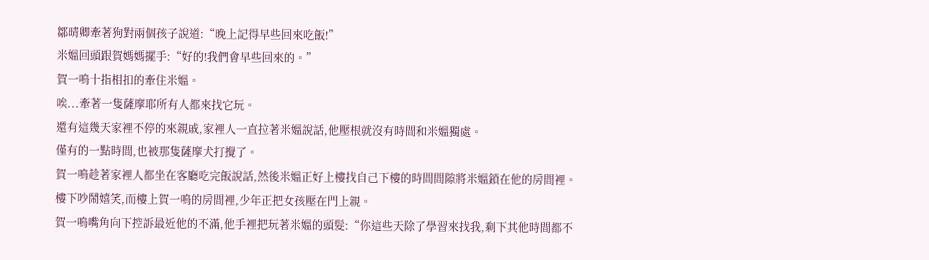鄒晴卿牽著狗對兩個孩子說道:“晚上記得早些回來吃飯!”
米媼回頭跟賀媽媽擺手:“好的!我們會早些回來的。”
賀一鳴十指相扣的牽住米媼。
唉...牽著一隻薩摩耶所有人都來找它玩。
還有這幾天家裡不停的來親戚,家裡人一直拉著米媼說話,他壓根就沒有時間和米媼獨處。
僅有的一點時間,也被那隻薩摩犬打攪了。
賀一鳴趁著家裡人都坐在客廳吃完飯說話,然後米媼正好上樓找自己下樓的時間間隙將米媼鎖在他的房間裡。
樓下吵鬧嬉笑,而樓上賀一鳴的房間裡,少年正把女孩壓在門上親。
賀一鳴嘴角向下控訴最近他的不滿,他手裡把玩著米媼的頭髮:“你這些天除了學習來找我,剩下其他時間都不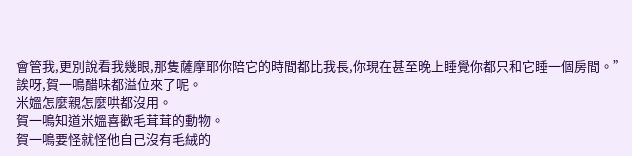會管我,更別說看我幾眼,那隻薩摩耶你陪它的時間都比我長,你現在甚至晚上睡覺你都只和它睡一個房間。”
誒呀,賀一鳴醋味都溢位來了呢。
米媼怎麼親怎麼哄都沒用。
賀一鳴知道米媼喜歡毛茸茸的動物。
賀一鳴要怪就怪他自己沒有毛絨的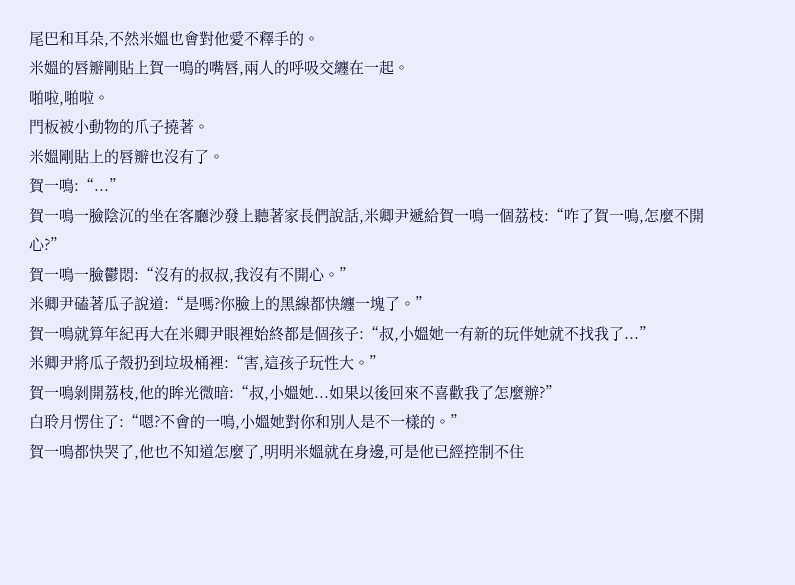尾巴和耳朵,不然米媼也會對他愛不釋手的。
米媼的唇瓣剛貼上賀一鳴的嘴唇,兩人的呼吸交纏在一起。
啪啦,啪啦。
門板被小動物的爪子撓著。
米媼剛貼上的唇瓣也沒有了。
賀一鳴:“...”
賀一鳴一臉陰沉的坐在客廳沙發上聽著家長們說話,米卿尹遞給賀一鳴一個荔枝:“咋了賀一鳴,怎麼不開心?”
賀一鳴一臉鬱悶:“沒有的叔叔,我沒有不開心。”
米卿尹磕著瓜子說道:“是嗎?你臉上的黑線都快纏一塊了。”
賀一鳴就算年紀再大在米卿尹眼裡始終都是個孩子:“叔,小媼她一有新的玩伴她就不找我了...”
米卿尹將瓜子殼扔到垃圾桶裡:“害,這孩子玩性大。”
賀一鳴剝開荔枝,他的眸光微暗:“叔,小媼她...如果以後回來不喜歡我了怎麼辦?”
白聆月愣住了:“嗯?不會的一鳴,小媼她對你和別人是不一樣的。”
賀一鳴都快哭了,他也不知道怎麼了,明明米媼就在身邊,可是他已經控制不住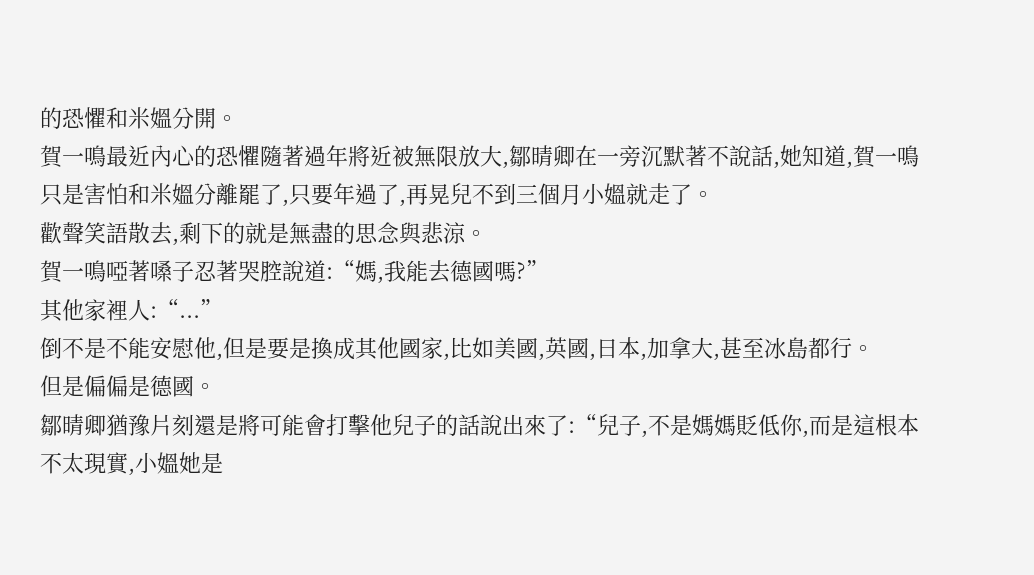的恐懼和米媼分開。
賀一鳴最近內心的恐懼隨著過年將近被無限放大,鄒晴卿在一旁沉默著不說話,她知道,賀一鳴只是害怕和米媼分離罷了,只要年過了,再晃兒不到三個月小媼就走了。
歡聲笑語散去,剩下的就是無盡的思念與悲涼。
賀一鳴啞著嗓子忍著哭腔說道:“媽,我能去德國嗎?”
其他家裡人:“...”
倒不是不能安慰他,但是要是換成其他國家,比如美國,英國,日本,加拿大,甚至冰島都行。
但是偏偏是德國。
鄒晴卿猶豫片刻還是將可能會打擊他兒子的話說出來了:“兒子,不是媽媽貶低你,而是這根本不太現實,小媼她是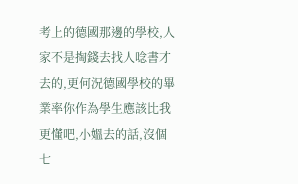考上的德國那邊的學校,人家不是掏錢去找人唸書才去的,更何況德國學校的畢業率你作為學生應該比我更懂吧,小媼去的話,沒個七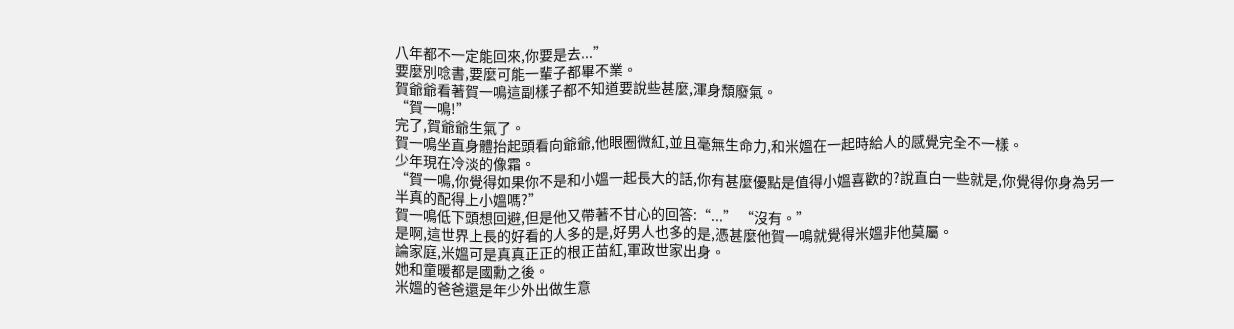八年都不一定能回來,你要是去...”
要麼別唸書,要麼可能一輩子都畢不業。
賀爺爺看著賀一鳴這副樣子都不知道要說些甚麼,渾身頹廢氣。
“賀一鳴!”
完了,賀爺爺生氣了。
賀一鳴坐直身體抬起頭看向爺爺,他眼圈微紅,並且毫無生命力,和米媼在一起時給人的感覺完全不一樣。
少年現在冷淡的像霜。
“賀一鳴,你覺得如果你不是和小媼一起長大的話,你有甚麼優點是值得小媼喜歡的?說直白一些就是,你覺得你身為另一半真的配得上小媼嗎?”
賀一鳴低下頭想回避,但是他又帶著不甘心的回答:“...” “沒有。”
是啊,這世界上長的好看的人多的是,好男人也多的是,憑甚麼他賀一鳴就覺得米媼非他莫屬。
論家庭,米媼可是真真正正的根正苗紅,軍政世家出身。
她和童暖都是國勳之後。
米媼的爸爸還是年少外出做生意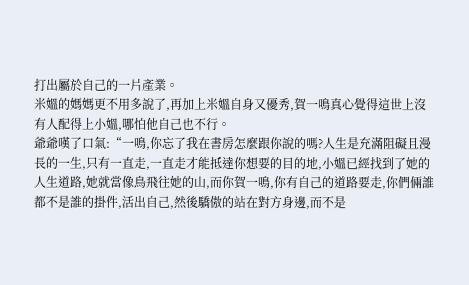打出屬於自己的一片產業。
米媼的媽媽更不用多說了,再加上米媼自身又優秀,賀一鳴真心覺得這世上沒有人配得上小媼,哪怕他自己也不行。
爺爺嘆了口氣:“一鳴,你忘了我在書房怎麼跟你說的嗎?人生是充滿阻礙且漫長的一生,只有一直走,一直走才能抵達你想要的目的地,小媼已經找到了她的人生道路,她就當像鳥飛往她的山,而你賀一鳴,你有自己的道路要走,你們倆誰都不是誰的掛件,活出自己,然後驕傲的站在對方身邊,而不是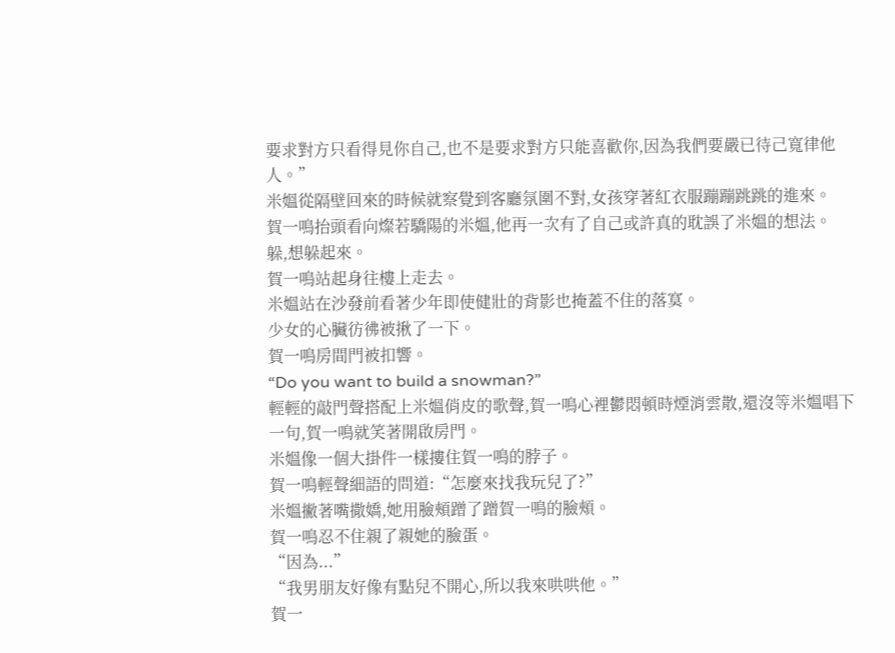要求對方只看得見你自己,也不是要求對方只能喜歡你,因為我們要嚴已待己寬律他人。”
米媼從隔壁回來的時候就察覺到客廳氛圍不對,女孩穿著紅衣服蹦蹦跳跳的進來。
賀一鳴抬頭看向燦若驕陽的米媼,他再一次有了自己或許真的耽誤了米媼的想法。
躲,想躲起來。
賀一鳴站起身往樓上走去。
米媼站在沙發前看著少年即使健壯的背影也掩蓋不住的落寞。
少女的心臟彷彿被揪了一下。
賀一鳴房間門被扣響。
“Do you want to build a snowman?”
輕輕的敲門聲搭配上米媼俏皮的歌聲,賀一鳴心裡鬱悶頓時煙消雲散,還沒等米媼唱下一句,賀一鳴就笑著開啟房門。
米媼像一個大掛件一樣摟住賀一鳴的脖子。
賀一鳴輕聲細語的問道:“怎麼來找我玩兒了?”
米媼撇著嘴撒嬌,她用臉頰蹭了蹭賀一鳴的臉頰。
賀一鳴忍不住親了親她的臉蛋。
“因為...”
“我男朋友好像有點兒不開心,所以我來哄哄他。”
賀一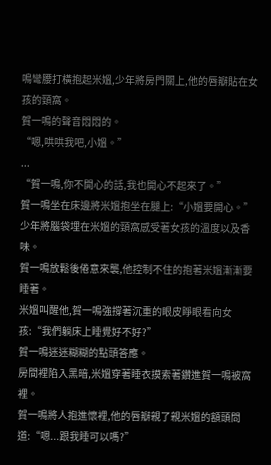鳴彎腰打橫抱起米媼,少年將房門關上,他的唇瓣貼在女孩的頸窩。
賀一鳴的聲音悶悶的。
“嗯,哄哄我吧,小媼。”
...
“賀一鳴,你不開心的話,我也開心不起來了。”
賀一鳴坐在床邊將米媼抱坐在腿上:“小媼要開心。”
少年將腦袋埋在米媼的頸窩感受著女孩的溫度以及香味。
賀一鳴放鬆後倦意來襲,他控制不住的抱著米媼漸漸要睡著。
米媼叫醒他,賀一鳴強撐著沉重的眼皮睜眼看向女孩:“我們躺床上睡覺好不好?”
賀一鳴迷迷糊糊的點頭答應。
房間裡陷入黑暗,米媼穿著睡衣摸索著鑽進賀一鳴被窩裡。
賀一鳴將人抱進懷裡,他的唇瓣親了親米媼的額頭問道:“嗯...跟我睡可以嗎?”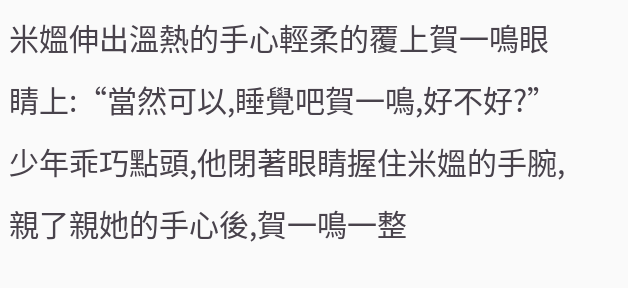米媼伸出溫熱的手心輕柔的覆上賀一鳴眼睛上:“當然可以,睡覺吧賀一鳴,好不好?”
少年乖巧點頭,他閉著眼睛握住米媼的手腕,親了親她的手心後,賀一鳴一整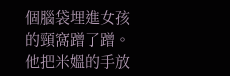個腦袋埋進女孩的頸窩蹭了蹭。
他把米媼的手放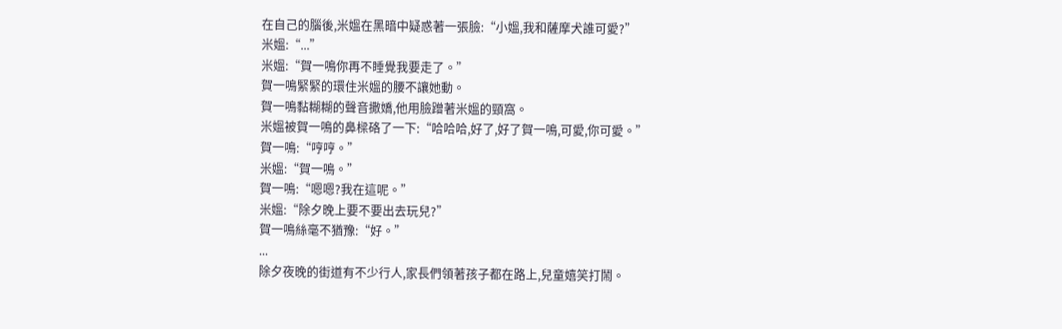在自己的腦後,米媼在黑暗中疑惑著一張臉:“小媼,我和薩摩犬誰可愛?”
米媼:“...”
米媼:“賀一鳴你再不睡覺我要走了。”
賀一鳴緊緊的環住米媼的腰不讓她動。
賀一鳴黏糊糊的聲音撒嬌,他用臉蹭著米媼的頸窩。
米媼被賀一鳴的鼻樑硌了一下:“哈哈哈,好了,好了賀一鳴,可愛,你可愛。”
賀一鳴:“哼哼。”
米媼:“賀一鳴。”
賀一鳴:“嗯嗯?我在這呢。”
米媼:“除夕晚上要不要出去玩兒?”
賀一鳴絲毫不猶豫:“好。”
...
除夕夜晚的街道有不少行人,家長們領著孩子都在路上,兒童嬉笑打鬧。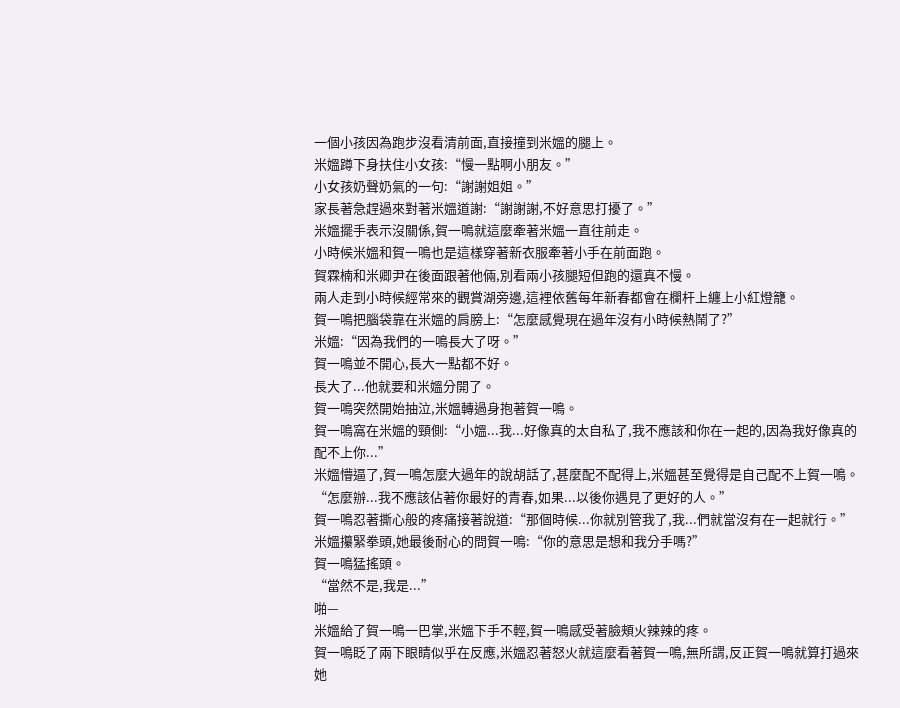一個小孩因為跑步沒看清前面,直接撞到米媼的腿上。
米媼蹲下身扶住小女孩:“慢一點啊小朋友。”
小女孩奶聲奶氣的一句:“謝謝姐姐。”
家長著急趕過來對著米媼道謝:“謝謝謝,不好意思打擾了。”
米媼擺手表示沒關係,賀一鳴就這麼牽著米媼一直往前走。
小時候米媼和賀一鳴也是這樣穿著新衣服牽著小手在前面跑。
賀霖楠和米卿尹在後面跟著他倆,別看兩小孩腿短但跑的還真不慢。
兩人走到小時候經常來的觀賞湖旁邊,這裡依舊每年新春都會在欄杆上纏上小紅燈籠。
賀一鳴把腦袋靠在米媼的肩膀上:“怎麼感覺現在過年沒有小時候熱鬧了?”
米媼:“因為我們的一鳴長大了呀。”
賀一鳴並不開心,長大一點都不好。
長大了...他就要和米媼分開了。
賀一鳴突然開始抽泣,米媼轉過身抱著賀一鳴。
賀一鳴窩在米媼的頸側:“小媼...我...好像真的太自私了,我不應該和你在一起的,因為我好像真的配不上你...”
米媼懵逼了,賀一鳴怎麼大過年的說胡話了,甚麼配不配得上,米媼甚至覺得是自己配不上賀一鳴。
“怎麼辦...我不應該佔著你最好的青春,如果...以後你遇見了更好的人。”
賀一鳴忍著撕心般的疼痛接著說道:“那個時候...你就別管我了,我...們就當沒有在一起就行。”
米媼攥緊拳頭,她最後耐心的問賀一鳴:“你的意思是想和我分手嗎?”
賀一鳴猛搖頭。
“當然不是,我是...”
啪—
米媼給了賀一鳴一巴掌,米媼下手不輕,賀一鳴感受著臉頰火辣辣的疼。
賀一鳴眨了兩下眼睛似乎在反應,米媼忍著怒火就這麼看著賀一鳴,無所謂,反正賀一鳴就算打過來她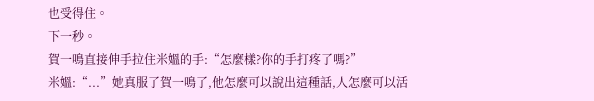也受得住。
下一秒。
賀一鳴直接伸手拉住米媼的手:“怎麼樣?你的手打疼了嗎?”
米媼:“...”她真服了賀一鳴了,他怎麼可以說出這種話,人怎麼可以活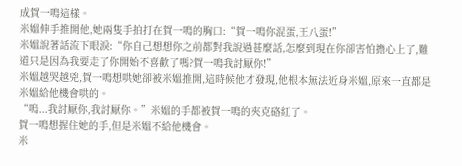成賀一鳴這樣。
米媼伸手推開他,她兩隻手拍打在賀一鳴的胸口:“賀一鳴你混蛋,王八蛋!”
米媼說著話流下眼淚:“你自己想想你之前都對我說過甚麼話,怎麼到現在你卻害怕擔心上了,難道只是因為我要走了你開始不喜歡了嗎?賀一鳴我討厭你!”
米媼越哭越兇,賀一鳴想哄她卻被米媼推開,這時候他才發現,他根本無法近身米媼,原來一直都是米媼給他機會哄的。
“嗚...我討厭你,我討厭你。”米媼的手都被賀一鳴的夾克硌紅了。
賀一鳴想握住她的手,但是米媼不給他機會。
米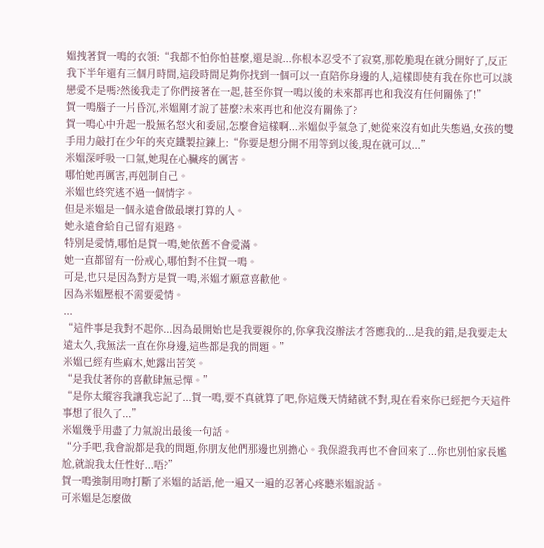媼拽著賀一鳴的衣領:“我都不怕你怕甚麼,還是說...你根本忍受不了寂寞,那乾脆現在就分開好了,反正我下半年還有三個月時間,這段時間足夠你找到一個可以一直陪你身邊的人,這樣即使有我在你也可以談戀愛不是嗎?然後我走了你們接著在一起,甚至你賀一鳴以後的未來都再也和我沒有任何關係了!”
賀一鳴腦子一片昏沉,米媼剛才說了甚麼?未來再也和他沒有關係了?
賀一鳴心中升起一股無名怒火和委屈,怎麼會這樣啊...米媼似乎氣急了,她從來沒有如此失態過,女孩的雙手用力敲打在少年的夾克鐵製拉鍊上:“你要是想分開不用等到以後,現在就可以...”
米媼深呼吸一口氣,她現在心臟疼的厲害。
哪怕她再厲害,再剋制自己。
米媼也終究逃不過一個情字。
但是米媼是一個永遠會做最壞打算的人。
她永遠會給自己留有退路。
特別是愛情,哪怕是賀一鳴,她依舊不會愛滿。
她一直都留有一份戒心,哪怕對不住賀一鳴。
可是,也只是因為對方是賀一鳴,米媼才願意喜歡他。
因為米媼壓根不需要愛情。
...
“這件事是我對不起你...因為最開始也是我要親你的,你拿我沒辦法才答應我的...是我的錯,是我要走太遠太久,我無法一直在你身邊,這些都是我的問題。”
米媼已經有些麻木,她露出苦笑。
“是我仗著你的喜歡肆無忌憚。”
“是你太縱容我讓我忘記了...賀一鳴,要不真就算了吧,你這幾天情緒就不對,現在看來你已經把今天這件事想了很久了...”
米媼幾乎用盡了力氣說出最後一句話。
“分手吧,我會說都是我的問題,你朋友他們那邊也別擔心。我保證我再也不會回來了...你也別怕家長尷尬,就說我太任性好...唔?”
賀一鳴強制用吻打斷了米媼的話語,他一遍又一遍的忍著心疼聽米媼說話。
可米媼是怎麼做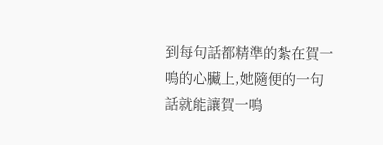到每句話都精準的紮在賀一鳴的心臟上,她隨便的一句話就能讓賀一鳴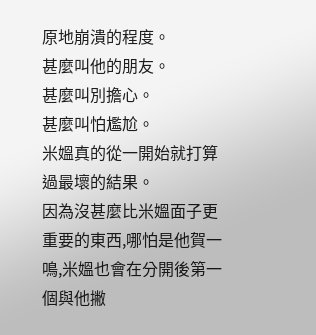原地崩潰的程度。
甚麼叫他的朋友。
甚麼叫別擔心。
甚麼叫怕尷尬。
米媼真的從一開始就打算過最壞的結果。
因為沒甚麼比米媼面子更重要的東西,哪怕是他賀一鳴,米媼也會在分開後第一個與他撇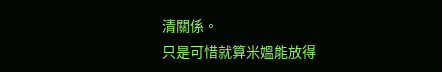清關係。
只是可惜就算米媼能放得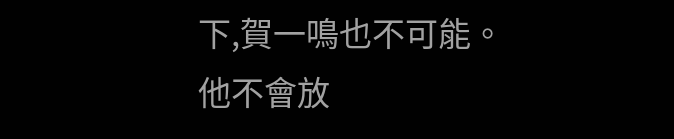下,賀一鳴也不可能。
他不會放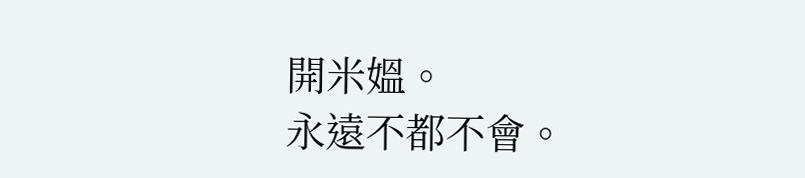開米媼。
永遠不都不會。